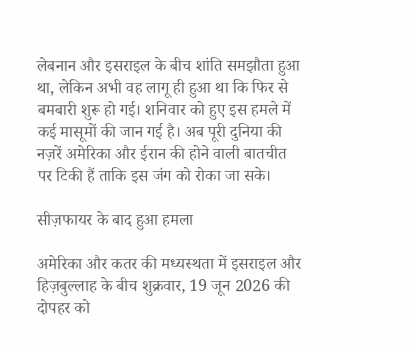लेबनान और इसराइल के बीच शांति समझौता हुआ था, लेकिन अभी वह लागू ही हुआ था कि फिर से बमबारी शुरू हो गई। शनिवार को हुए इस हमले में कई मासूमों की जान गई है। अब पूरी दुनिया की नज़रें अमेरिका और ईरान की होने वाली बातचीत पर टिकी हैं ताकि इस जंग को रोका जा सके।

सीज़फायर के बाद हुआ हमला

अमेरिका और कतर की मध्यस्थता में इसराइल और हिज़बुल्लाह के बीच शुक्रवार, 19 जून 2026 की दोपहर को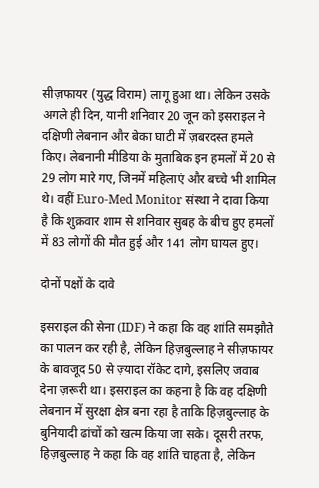सीज़फायर (युद्ध विराम) लागू हुआ था। लेकिन उसके अगले ही दिन, यानी शनिवार 20 जून को इसराइल ने दक्षिणी लेबनान और बेका घाटी में ज़बरदस्त हमले किए। लेबनानी मीडिया के मुताबिक इन हमलों में 20 से 29 लोग मारे गए, जिनमें महिलाएं और बच्चे भी शामिल थे। वहीं Euro-Med Monitor संस्था ने दावा किया है कि शुक्रवार शाम से शनिवार सुबह के बीच हुए हमलों में 83 लोगों की मौत हुई और 141 लोग घायल हुए।

दोनों पक्षों के दावे

इसराइल की सेना (IDF) ने कहा कि वह शांति समझौते का पालन कर रही है, लेकिन हिज़बुल्लाह ने सीज़फायर के बावजूद 50 से ज़्यादा रॉकेट दागे, इसलिए जवाब देना ज़रूरी था। इसराइल का कहना है कि वह दक्षिणी लेबनान में सुरक्षा क्षेत्र बना रहा है ताकि हिज़बुल्लाह के बुनियादी ढांचों को खत्म किया जा सके। दूसरी तरफ, हिज़बुल्लाह ने कहा कि वह शांति चाहता है, लेकिन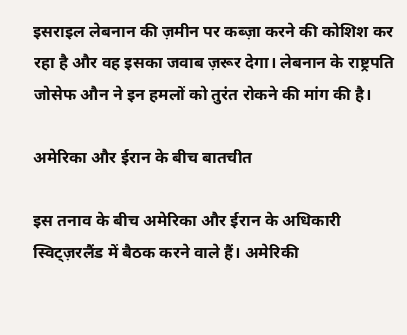इसराइल लेबनान की ज़मीन पर कब्ज़ा करने की कोशिश कर रहा है और वह इसका जवाब ज़रूर देगा। लेबनान के राष्ट्रपति जोसेफ औन ने इन हमलों को तुरंत रोकने की मांग की है।

अमेरिका और ईरान के बीच बातचीत

इस तनाव के बीच अमेरिका और ईरान के अधिकारी स्विट्ज़रलैंड में बैठक करने वाले हैं। अमेरिकी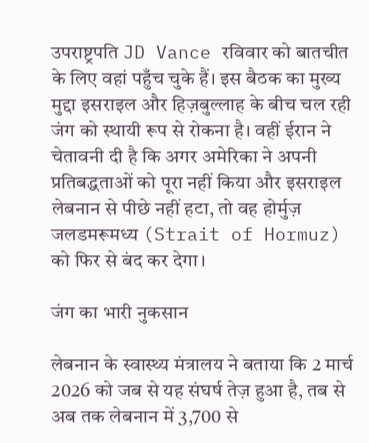उपराष्ट्रपति JD Vance रविवार को बातचीत के लिए वहां पहुँच चुके हैं। इस बैठक का मुख्य मुद्दा इसराइल और हिज़बुल्लाह के बीच चल रही जंग को स्थायी रूप से रोकना है। वहीं ईरान ने चेतावनी दी है कि अगर अमेरिका ने अपनी प्रतिबद्धताओं को पूरा नहीं किया और इसराइल लेबनान से पीछे नहीं हटा, तो वह होर्मुज़ जलडमरूमध्य (Strait of Hormuz) को फिर से बंद कर देगा।

जंग का भारी नुकसान

लेबनान के स्वास्थ्य मंत्रालय ने बताया कि 2 मार्च 2026 को जब से यह संघर्ष तेज़ हुआ है, तब से अब तक लेबनान में 3,700 से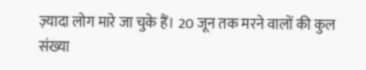ज़्यादा लोग मारे जा चुके हैं। 20 जून तक मरने वालों की कुल संख्या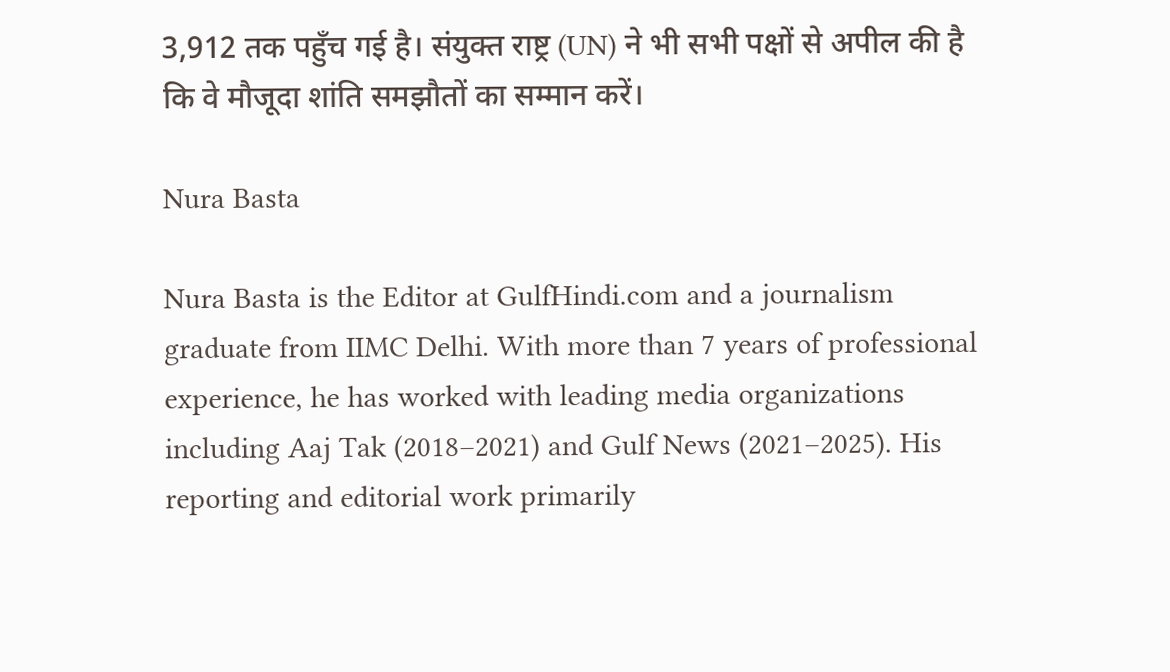3,912 तक पहुँच गई है। संयुक्त राष्ट्र (UN) ने भी सभी पक्षों से अपील की है कि वे मौजूदा शांति समझौतों का सम्मान करें।

Nura Basta

Nura Basta is the Editor at GulfHindi.com and a journalism graduate from IIMC Delhi. With more than 7 years of professional experience, he has worked with leading media organizations including Aaj Tak (2018–2021) and Gulf News (2021–2025). His reporting and editorial work primarily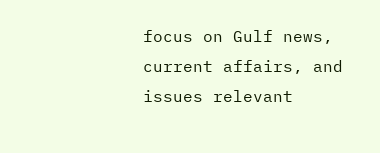focus on Gulf news, current affairs, and issues relevant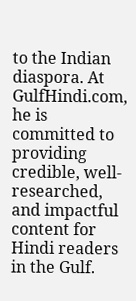to the Indian diaspora. At GulfHindi.com, he is committed to providing credible, well-researched, and impactful content for Hindi readers in the Gulf.